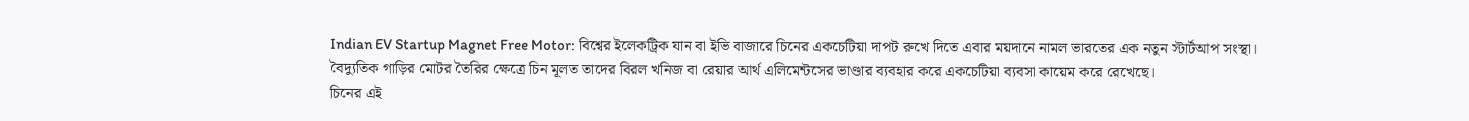Indian EV Startup Magnet Free Motor: বিশ্বের ইলেকট্রিক যান বা ইভি বাজারে চিনের একচেটিয়া দাপট রুখে দিতে এবার ময়দানে নামল ভারতের এক নতুন স্টার্টআপ সংস্থা। বৈদ্যুতিক গাড়ির মোটর তৈরির ক্ষেত্রে চিন মূলত তাদের বিরল খনিজ বা রেয়ার আর্থ এলিমেন্টসের ভাণ্ডার ব্যবহার করে একচেটিয়া ব্যবসা কায়েম করে রেখেছে।
চিনের এই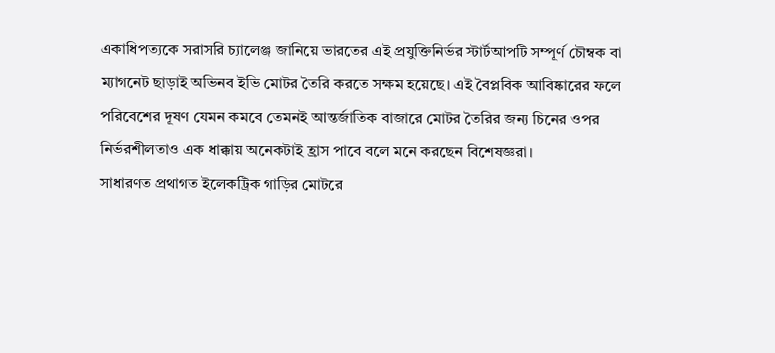একাধিপত্যকে সরাসরি চ্যালেঞ্জ জানিয়ে ভারতের এই প্রযুক্তিনির্ভর স্টার্টআপটি সম্পূর্ণ চৌম্বক বা ম্যাগনেট ছাড়াই অভিনব ইভি মোটর তৈরি করতে সক্ষম হয়েছে। এই বৈপ্লবিক আবিষ্কারের ফলে পরিবেশের দূষণ যেমন কমবে তেমনই আন্তর্জাতিক বাজারে মোটর তৈরির জন্য চিনের ওপর নির্ভরশীলতাও এক ধাক্কায় অনেকটাই হ্রাস পাবে বলে মনে করছেন বিশেষজ্ঞরা।
সাধারণত প্রথাগত ইলেকট্রিক গাড়ির মোটরে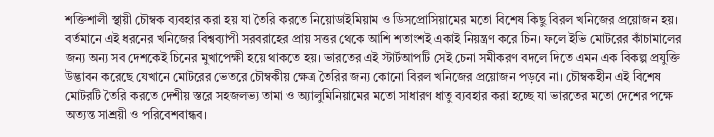শক্তিশালী স্থায়ী চৌম্বক ব্যবহার করা হয় যা তৈরি করতে নিয়োডাইমিয়াম ও ডিসপ্রোসিয়ামের মতো বিশেষ কিছু বিরল খনিজের প্রয়োজন হয়। বর্তমানে এই ধরনের খনিজের বিশ্বব্যাপী সরবরাহের প্রায় সত্তর থেকে আশি শতাংশই একাই নিয়ন্ত্রণ করে চিন। ফলে ইভি মোটরের কাঁচামালের জন্য অন্য সব দেশকেই চিনের মুখাপেক্ষী হয়ে থাকতে হয়। ভারতের এই স্টার্টআপটি সেই চেনা সমীকরণ বদলে দিতে এমন এক বিকল্প প্রযুক্তি উদ্ভাবন করেছে যেখানে মোটরের ভেতরে চৌম্বকীয় ক্ষেত্র তৈরির জন্য কোনো বিরল খনিজের প্রয়োজন পড়বে না। চৌম্বকহীন এই বিশেষ মোটরটি তৈরি করতে দেশীয় স্তরে সহজলভ্য তামা ও অ্যালুমিনিয়ামের মতো সাধারণ ধাতু ব্যবহার করা হচ্ছে যা ভারতের মতো দেশের পক্ষে অত্যন্ত সাশ্রয়ী ও পরিবেশবান্ধব।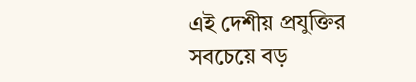এই দেশীয় প্রযুক্তির সবচেয়ে বড়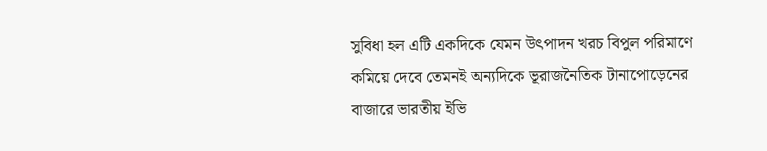সুবিধা হল এটি একদিকে যেমন উৎপাদন খরচ বিপুল পরিমাণে কমিয়ে দেবে তেমনই অন্যদিকে ভূরাজনৈতিক টানাপোড়েনের বাজারে ভারতীয় ইভি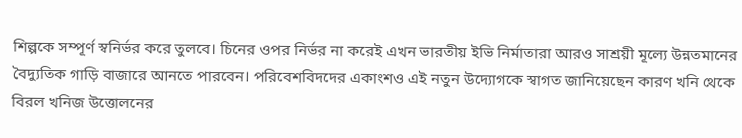শিল্পকে সম্পূর্ণ স্বনির্ভর করে তুলবে। চিনের ওপর নির্ভর না করেই এখন ভারতীয় ইভি নির্মাতারা আরও সাশ্রয়ী মূল্যে উন্নতমানের বৈদ্যুতিক গাড়ি বাজারে আনতে পারবেন। পরিবেশবিদদের একাংশও এই নতুন উদ্যোগকে স্বাগত জানিয়েছেন কারণ খনি থেকে বিরল খনিজ উত্তোলনের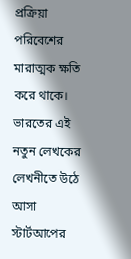প্রক্রিয়া পরিবেশের মারাত্মক ক্ষতি করে থাকে। ভারতের এই নতুন লেখকের লেখনীতে উঠে আসা স্টার্টআপের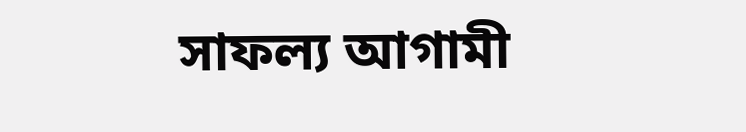সাফল্য আগামী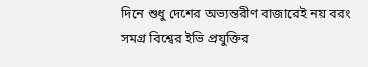দিনে শুধু দেশের অভ্যন্তরীণ বাজারেই নয় বরং সমগ্র বিশ্বের ইভি প্রযুক্তির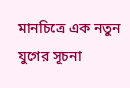মানচিত্রে এক নতুন যুগের সূচনা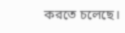করতে চলেছে।